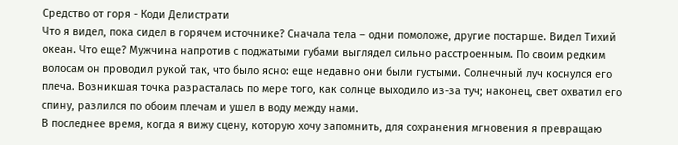Средство от горя - Коди Делистрати
Что я видел, пока сидел в горячем источнике? Сначала тела – одни помоложе, другие постарше. Видел Тихий океан. Что еще? Мужчина напротив с поджатыми губами выглядел сильно расстроенным. По своим редким волосам он проводил рукой так, что было ясно: еще недавно они были густыми. Солнечный луч коснулся его плеча. Возникшая точка разрасталась по мере того, как солнце выходило из-за туч; наконец, свет охватил его спину, разлился по обоим плечам и ушел в воду между нами.
В последнее время, когда я вижу сцену, которую хочу запомнить, для сохранения мгновения я превращаю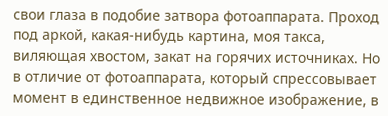свои глаза в подобие затвора фотоаппарата. Проход под аркой, какая-нибудь картина, моя такса, виляющая хвостом, закат на горячих источниках. Но в отличие от фотоаппарата, который спрессовывает момент в единственное недвижное изображение, в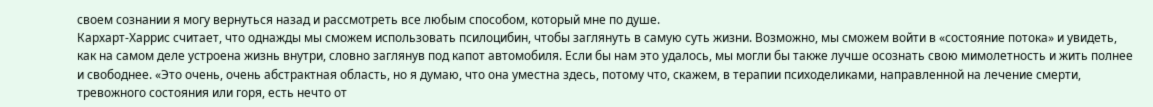своем сознании я могу вернуться назад и рассмотреть все любым способом, который мне по душе.
Кархарт-Харрис считает, что однажды мы сможем использовать псилоцибин, чтобы заглянуть в самую суть жизни. Возможно, мы сможем войти в «состояние потока» и увидеть, как на самом деле устроена жизнь внутри, словно заглянув под капот автомобиля. Если бы нам это удалось, мы могли бы также лучше осознать свою мимолетность и жить полнее и свободнее. «Это очень, очень абстрактная область, но я думаю, что она уместна здесь, потому что, скажем, в терапии психоделиками, направленной на лечение смерти, тревожного состояния или горя, есть нечто от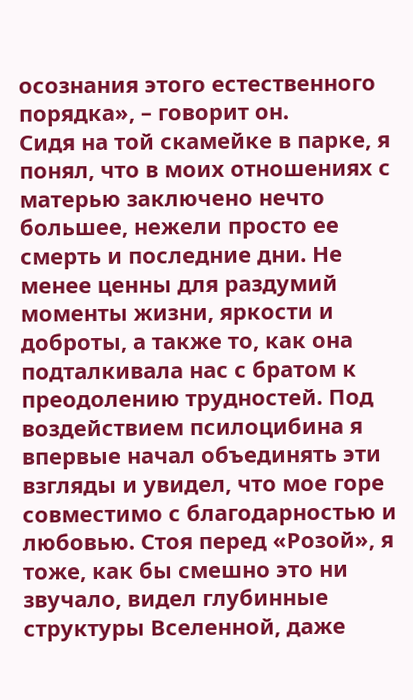осознания этого естественного порядка», – говорит он.
Сидя на той скамейке в парке, я понял, что в моих отношениях с матерью заключено нечто большее, нежели просто ее смерть и последние дни. Не менее ценны для раздумий моменты жизни, яркости и доброты, а также то, как она подталкивала нас с братом к преодолению трудностей. Под воздействием псилоцибина я впервые начал объединять эти взгляды и увидел, что мое горе совместимо с благодарностью и любовью. Стоя перед «Розой», я тоже, как бы смешно это ни звучало, видел глубинные структуры Вселенной, даже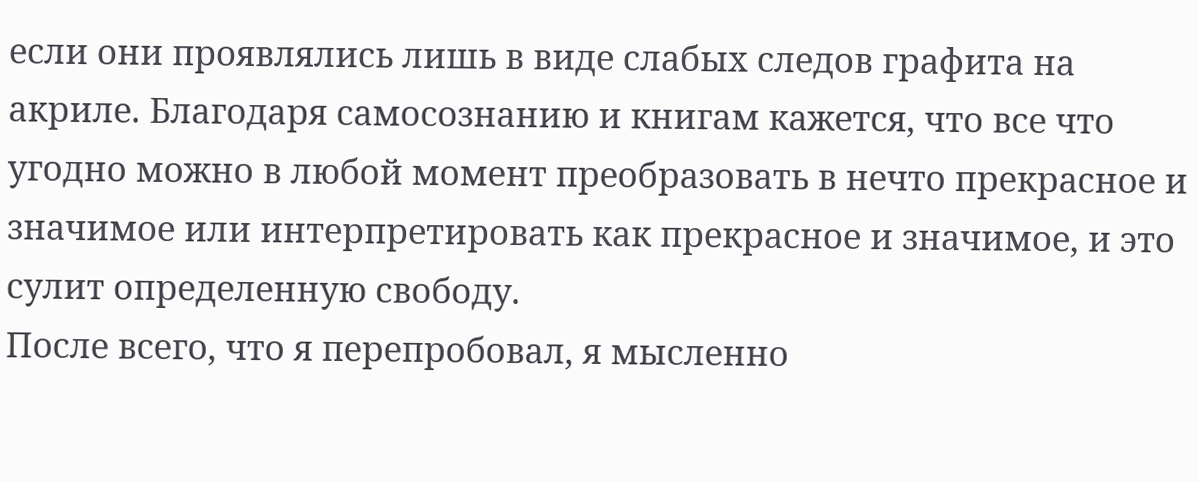если они проявлялись лишь в виде слабых следов графита на акриле. Благодаря самосознанию и книгам кажется, что все что угодно можно в любой момент преобразовать в нечто прекрасное и значимое или интерпретировать как прекрасное и значимое, и это сулит определенную свободу.
После всего, что я перепробовал, я мысленно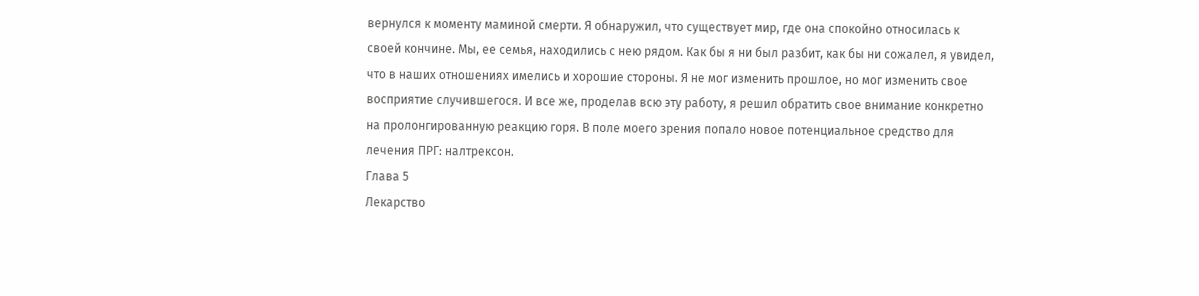вернулся к моменту маминой смерти. Я обнаружил, что существует мир, где она спокойно относилась к своей кончине. Мы, ее семья, находились с нею рядом. Как бы я ни был разбит, как бы ни сожалел, я увидел, что в наших отношениях имелись и хорошие стороны. Я не мог изменить прошлое, но мог изменить свое восприятие случившегося. И все же, проделав всю эту работу, я решил обратить свое внимание конкретно на пролонгированную реакцию горя. В поле моего зрения попало новое потенциальное средство для лечения ПРГ: налтрексон.
Глава 5
Лекарство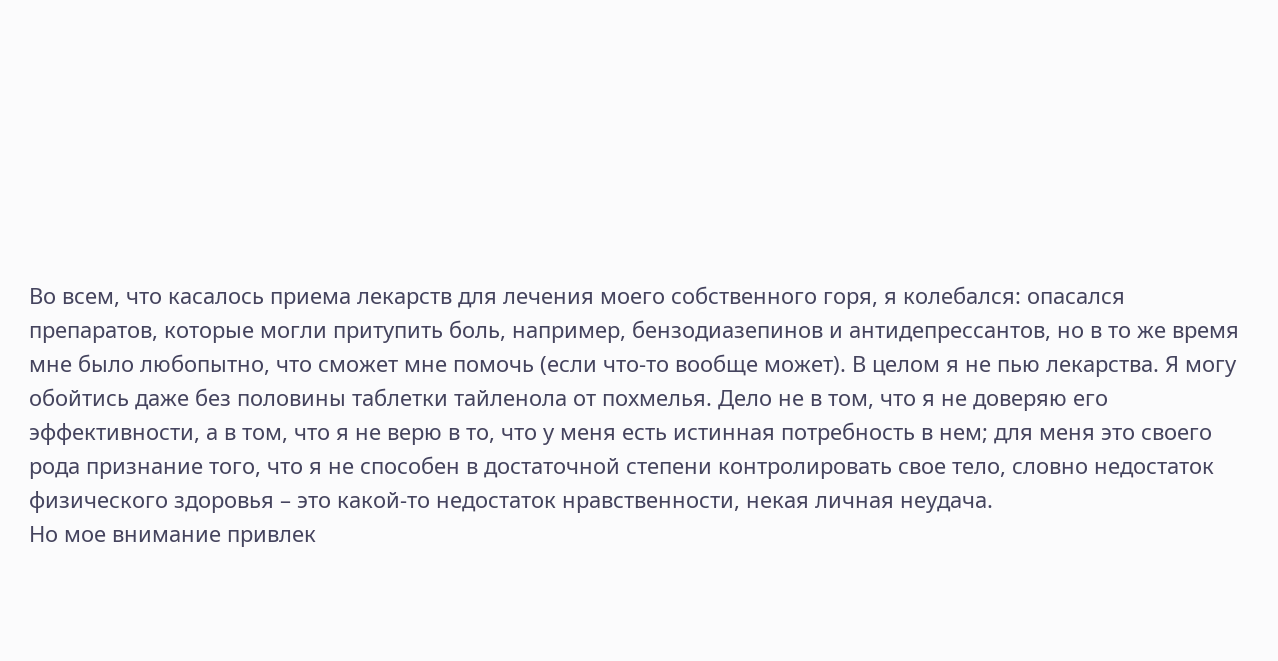Во всем, что касалось приема лекарств для лечения моего собственного горя, я колебался: опасался препаратов, которые могли притупить боль, например, бензодиазепинов и антидепрессантов, но в то же время мне было любопытно, что сможет мне помочь (если что-то вообще может). В целом я не пью лекарства. Я могу обойтись даже без половины таблетки тайленола от похмелья. Дело не в том, что я не доверяю его эффективности, а в том, что я не верю в то, что у меня есть истинная потребность в нем; для меня это своего рода признание того, что я не способен в достаточной степени контролировать свое тело, словно недостаток физического здоровья – это какой-то недостаток нравственности, некая личная неудача.
Но мое внимание привлек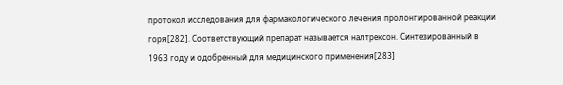протокол исследования для фармакологического лечения пролонгированной реакции горя[282]. Соответствующий препарат называется налтрексон. Синтезированный в 1963 году и одобренный для медицинского применения[283]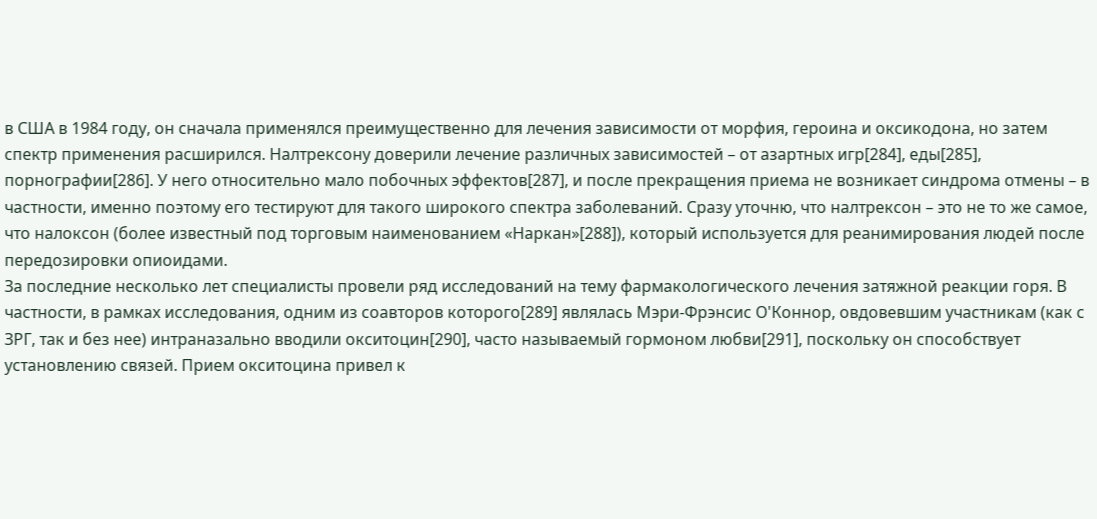в США в 1984 году, он сначала применялся преимущественно для лечения зависимости от морфия, героина и оксикодона, но затем спектр применения расширился. Налтрексону доверили лечение различных зависимостей – от азартных игр[284], еды[285], порнографии[286]. У него относительно мало побочных эффектов[287], и после прекращения приема не возникает синдрома отмены – в частности, именно поэтому его тестируют для такого широкого спектра заболеваний. Сразу уточню, что налтрексон – это не то же самое, что налоксон (более известный под торговым наименованием «Наркан»[288]), который используется для реанимирования людей после передозировки опиоидами.
За последние несколько лет специалисты провели ряд исследований на тему фармакологического лечения затяжной реакции горя. В частности, в рамках исследования, одним из соавторов которого[289] являлась Мэри-Фрэнсис О'Коннор, овдовевшим участникам (как с ЗРГ, так и без нее) интраназально вводили окситоцин[290], часто называемый гормоном любви[291], поскольку он способствует установлению связей. Прием окситоцина привел к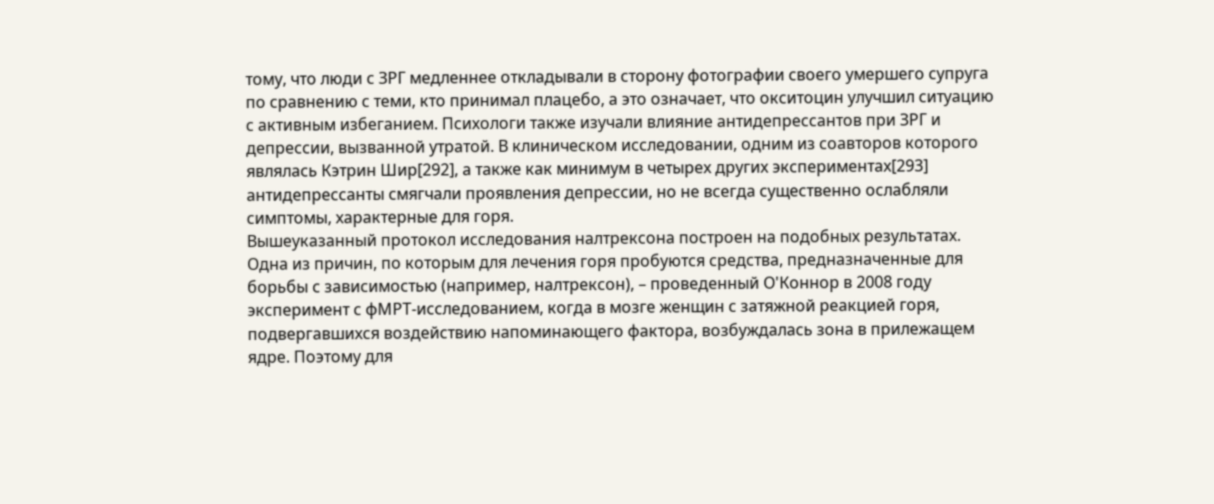тому, что люди с ЗРГ медленнее откладывали в сторону фотографии своего умершего супруга по сравнению с теми, кто принимал плацебо, а это означает, что окситоцин улучшил ситуацию с активным избеганием. Психологи также изучали влияние антидепрессантов при ЗРГ и депрессии, вызванной утратой. В клиническом исследовании, одним из соавторов которого являлась Кэтрин Шир[292], а также как минимум в четырех других экспериментах[293] антидепрессанты смягчали проявления депрессии, но не всегда существенно ослабляли симптомы, характерные для горя.
Вышеуказанный протокол исследования налтрексона построен на подобных результатах. Одна из причин, по которым для лечения горя пробуются средства, предназначенные для борьбы с зависимостью (например, налтрексон), – проведенный О'Коннор в 2008 году эксперимент с фМРТ-исследованием, когда в мозге женщин с затяжной реакцией горя, подвергавшихся воздействию напоминающего фактора, возбуждалась зона в прилежащем ядре. Поэтому для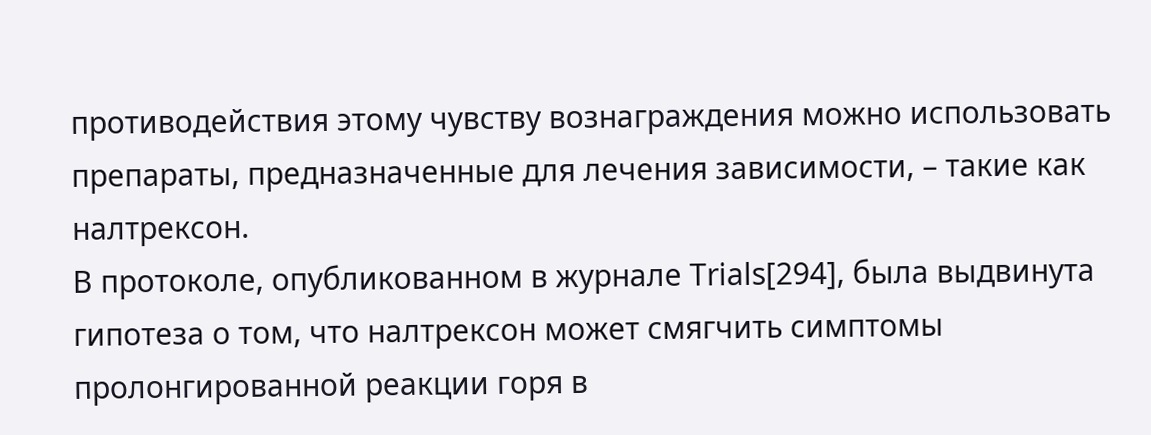противодействия этому чувству вознаграждения можно использовать препараты, предназначенные для лечения зависимости, – такие как налтрексон.
В протоколе, опубликованном в журнале Trials[294], была выдвинута гипотеза о том, что налтрексон может смягчить симптомы пролонгированной реакции горя в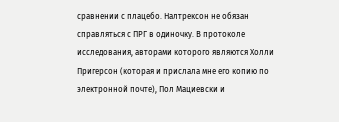сравнении с плацебо. Налтрексон не обязан справляться с ПРГ в одиночку. В протоколе исследования, авторами которого являются Холли Пригерсон (которая и прислала мне его копию по электронной почте), Пол Мациевски и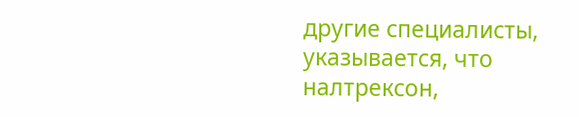другие специалисты, указывается, что налтрексон,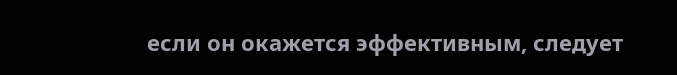если он окажется эффективным, следует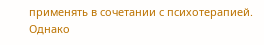применять в сочетании с психотерапией. Однако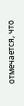отмечается, что